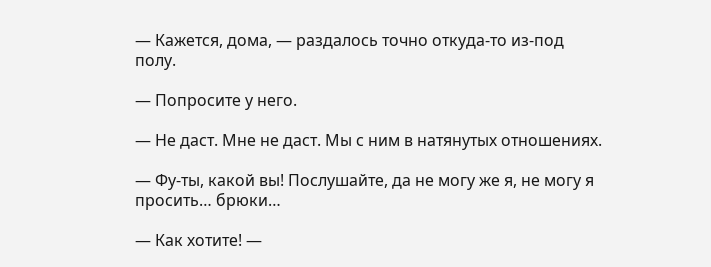— Кажется, дома, — раздалось точно откуда-то из-под полу.

— Попросите у него.

— Не даст. Мне не даст. Мы с ним в натянутых отношениях.

— Фу-ты, какой вы! Послушайте, да не могу же я, не могу я просить… брюки…

— Как хотите! —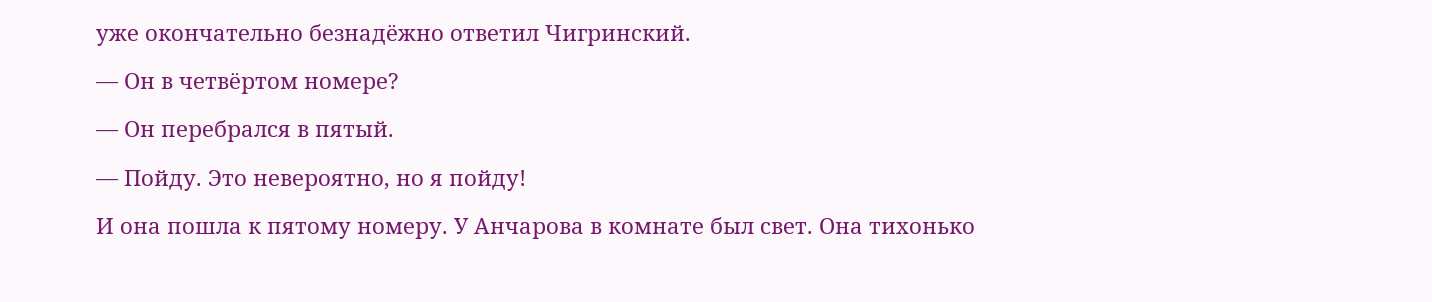уже окончательно безнадёжно ответил Чигринский.

— Он в четвёртом номере?

— Он перебрался в пятый.

— Пойду. Это невероятно, но я пойду!

И она пошла к пятому номеру. У Анчарова в комнате был свет. Она тихонько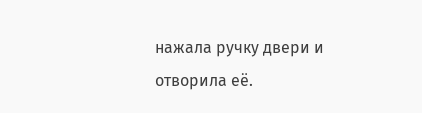нажала ручку двери и отворила её.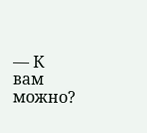— К вам можно?